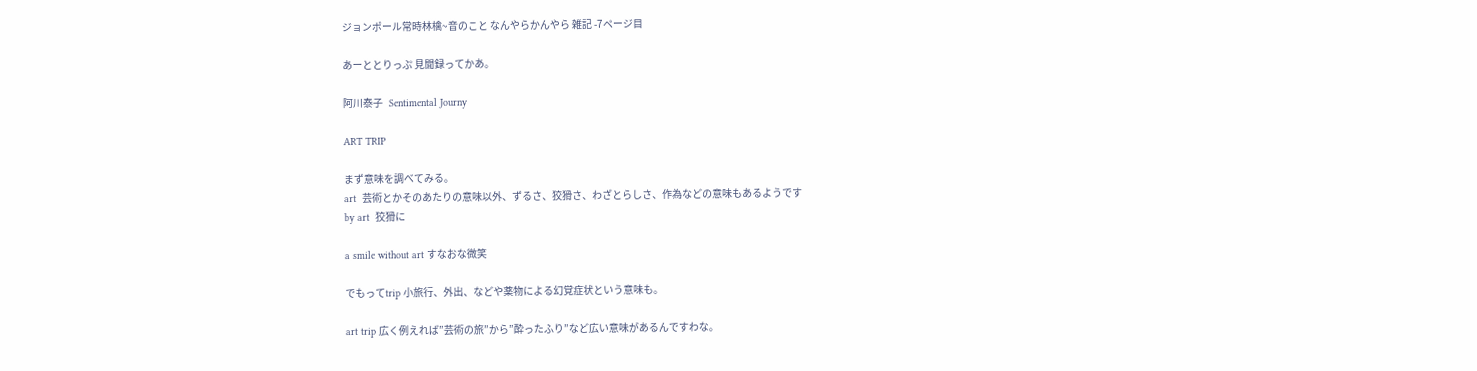ジョンポール常時林檎~音のこと なんやらかんやら 雑記 -7ページ目

あーととりっぷ 見聞録ってかあ。

阿川泰子   Sentimental Journy

ART TRIP

まず意味を調べてみる。
art  芸術とかそのあたりの意味以外、ずるさ、狡猾さ、わざとらしさ、作為などの意味もあるようです
by art  狡猾に

a smile without art すなおな微笑

でもってtrip 小旅行、外出、などや薬物による幻覚症状という意味も。

art trip 広く例えれば”芸術の旅”から”酔ったふり”など広い意味があるんですわな。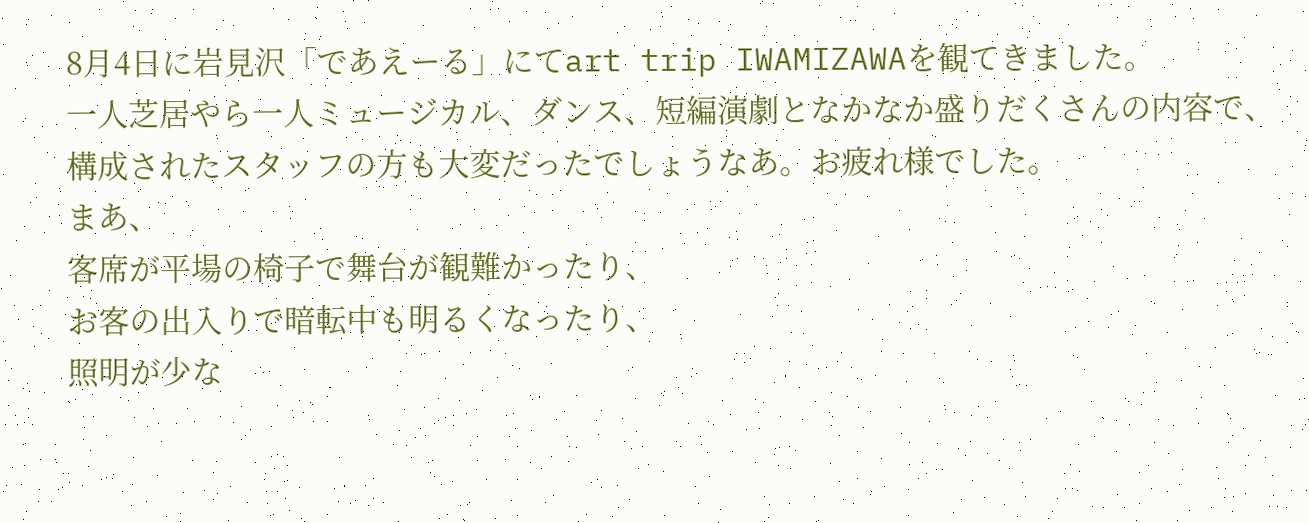8月4日に岩見沢「であえーる」にてart trip IWAMIZAWAを観てきました。
一人芝居やら一人ミュージカル、ダンス、短編演劇となかなか盛りだくさんの内容で、
構成されたスタッフの方も大変だったでしょうなあ。お疲れ様でした。
まあ、
客席が平場の椅子で舞台が観難かったり、
お客の出入りで暗転中も明るくなったり、
照明が少な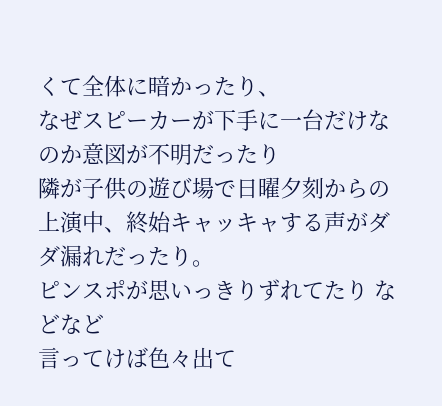くて全体に暗かったり、
なぜスピーカーが下手に一台だけなのか意図が不明だったり
隣が子供の遊び場で日曜夕刻からの上演中、終始キャッキャする声がダダ漏れだったり。
ピンスポが思いっきりずれてたり などなど
言ってけば色々出て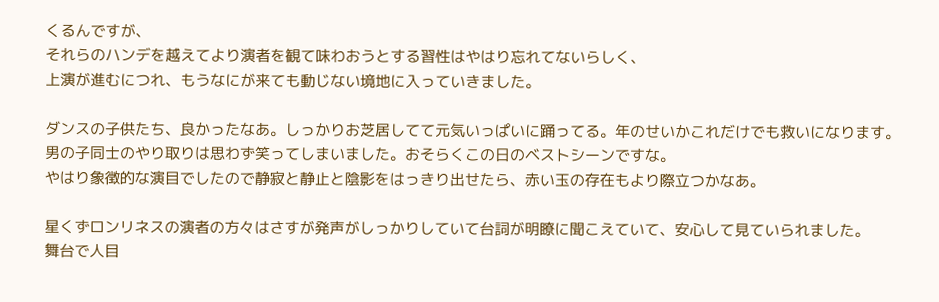くるんですが、
それらのハンデを越えてより演者を観て味わおうとする習性はやはり忘れてないらしく、
上演が進むにつれ、もうなにが来ても動じない境地に入っていきました。

ダンスの子供たち、良かったなあ。しっかりお芝居してて元気いっぱいに踊ってる。年のせいかこれだけでも救いになります。男の子同士のやり取りは思わず笑ってしまいました。おそらくこの日のベストシーンですな。
やはり象徴的な演目でしたので静寂と静止と陰影をはっきり出せたら、赤い玉の存在もより際立つかなあ。

星くずロンリネスの演者の方々はさすが発声がしっかりしていて台詞が明瞭に聞こえていて、安心して見ていられました。
舞台で人目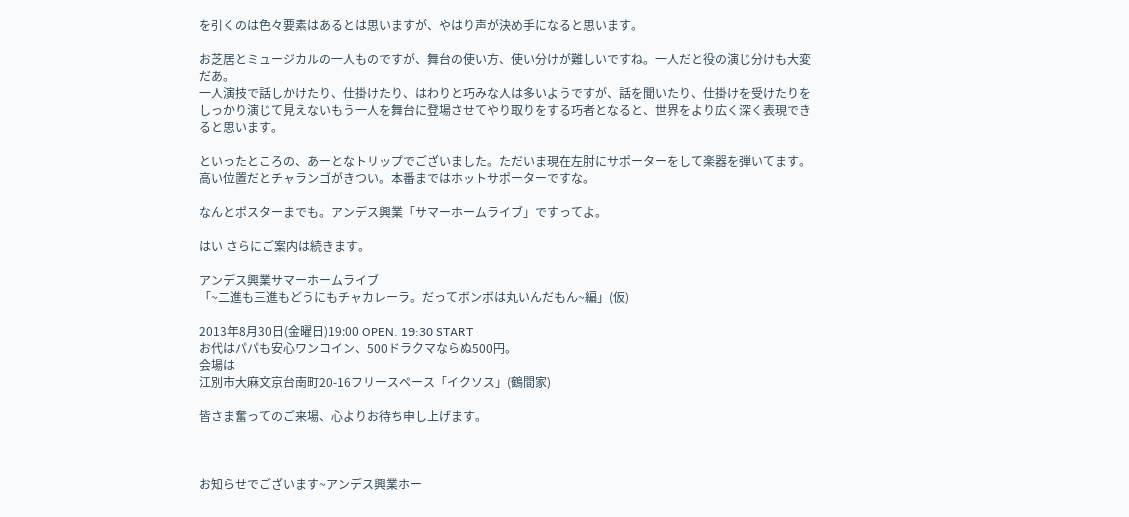を引くのは色々要素はあるとは思いますが、やはり声が決め手になると思います。

お芝居とミュージカルの一人ものですが、舞台の使い方、使い分けが難しいですね。一人だと役の演じ分けも大変だあ。
一人演技で話しかけたり、仕掛けたり、はわりと巧みな人は多いようですが、話を聞いたり、仕掛けを受けたりをしっかり演じて見えないもう一人を舞台に登場させてやり取りをする巧者となると、世界をより広く深く表現できると思います。

といったところの、あーとなトリップでございました。ただいま現在左肘にサポーターをして楽器を弾いてます。高い位置だとチャランゴがきつい。本番まではホットサポーターですな。

なんとポスターまでも。アンデス興業「サマーホームライブ」ですってよ。

はい さらにご案内は続きます。

アンデス興業サマーホームライブ
「~二進も三進もどうにもチャカレーラ。だってボンボは丸いんだもん~編」(仮)

2013年8月30日(金曜日)19:00 OPEN. 19:30 START
お代はパパも安心ワンコイン、500ドラクマならぬ500円。
会場は
江別市大麻文京台南町20-16フリースペース「イクソス」(鶴間家)

皆さま奮ってのご来場、心よりお待ち申し上げます。



お知らせでございます~アンデス興業ホー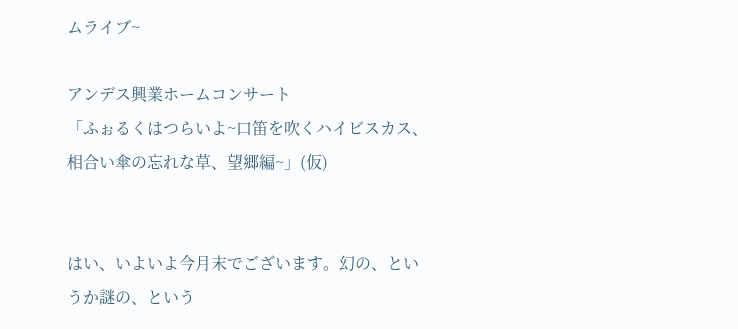ムライブ~

アンデス興業ホームコンサート
「ふぉるくはつらいよ~口笛を吹くハイビスカス、相合い傘の忘れな草、望郷編~」(仮)


はい、いよいよ今月末でございます。幻の、というか謎の、という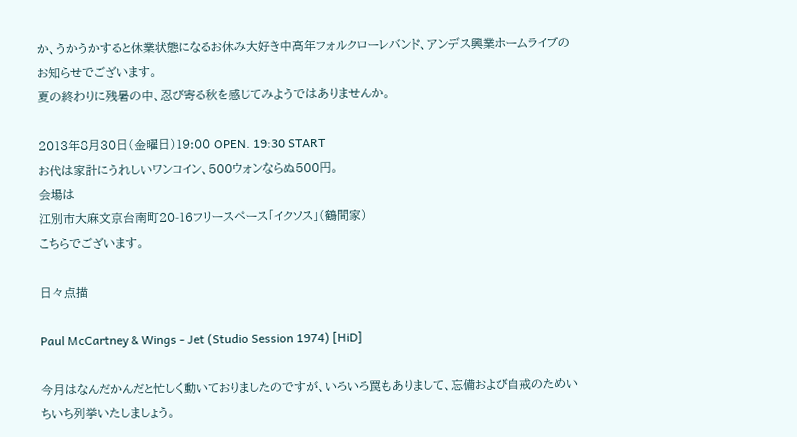か、うかうかすると休業状態になるお休み大好き中高年フォルクローレバンド、アンデス興業ホームライブのお知らせでございます。
夏の終わりに残暑の中、忍び寄る秋を感じてみようではありませんか。

2013年8月30日(金曜日)19:00 OPEN. 19:30 START
お代は家計にうれしいワンコイン、500ウォンならぬ500円。
会場は
江別市大麻文京台南町20-16フリースペース「イクソス」(鶴間家)
こちらでございます。

日々点描

Paul McCartney & Wings - Jet (Studio Session 1974) [HiD]

今月はなんだかんだと忙しく動いておりましたのですが、いろいろ罠もありまして、忘備および自戒のためいちいち列挙いたしましょう。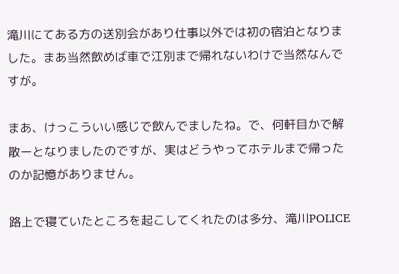滝川にてある方の送別会があり仕事以外では初の宿泊となりました。まあ当然飲めば車で江別まで帰れないわけで当然なんですが。

まあ、けっこういい感じで飲んでましたね。で、何軒目かで解散ーとなりましたのですが、実はどうやってホテルまで帰ったのか記憶がありません。

路上で寝ていたところを起こしてくれたのは多分、滝川POLICE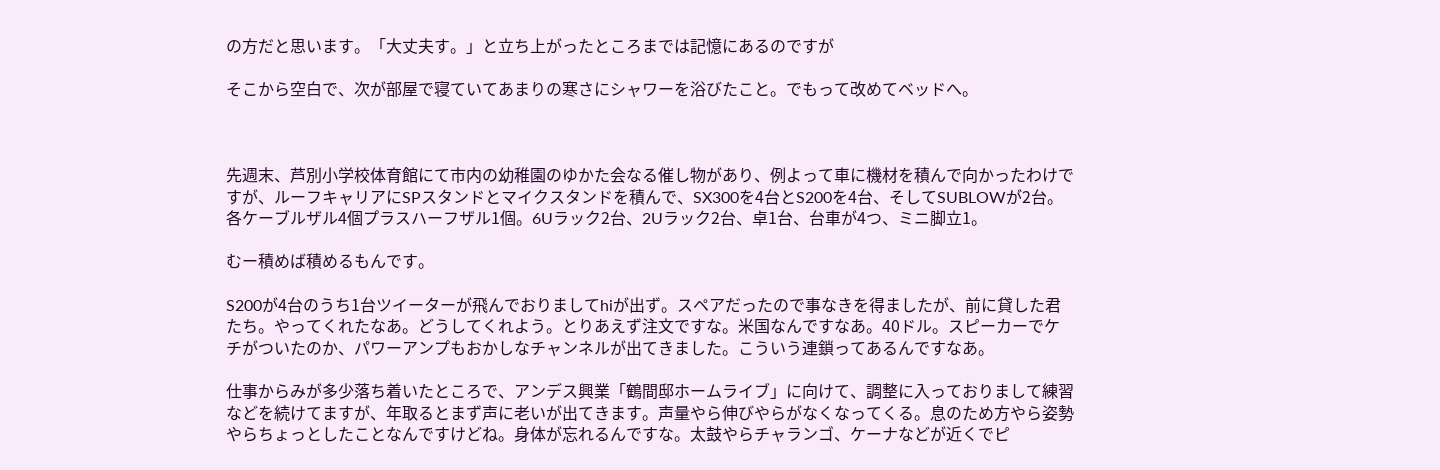の方だと思います。「大丈夫す。」と立ち上がったところまでは記憶にあるのですが

そこから空白で、次が部屋で寝ていてあまりの寒さにシャワーを浴びたこと。でもって改めてベッドへ。



先週末、芦別小学校体育館にて市内の幼稚園のゆかた会なる催し物があり、例よって車に機材を積んで向かったわけですが、ルーフキャリアにSPスタンドとマイクスタンドを積んで、SX300を4台とS200を4台、そしてSUBLOWが2台。各ケーブルザル4個プラスハーフザル1個。6Uラック2台、2Uラック2台、卓1台、台車が4つ、ミニ脚立1。

むー積めば積めるもんです。

S200が4台のうち1台ツイーターが飛んでおりましてhiが出ず。スペアだったので事なきを得ましたが、前に貸した君たち。やってくれたなあ。どうしてくれよう。とりあえず注文ですな。米国なんですなあ。40ドル。スピーカーでケチがついたのか、パワーアンプもおかしなチャンネルが出てきました。こういう連鎖ってあるんですなあ。

仕事からみが多少落ち着いたところで、アンデス興業「鶴間邸ホームライブ」に向けて、調整に入っておりまして練習などを続けてますが、年取るとまず声に老いが出てきます。声量やら伸びやらがなくなってくる。息のため方やら姿勢やらちょっとしたことなんですけどね。身体が忘れるんですな。太鼓やらチャランゴ、ケーナなどが近くでピ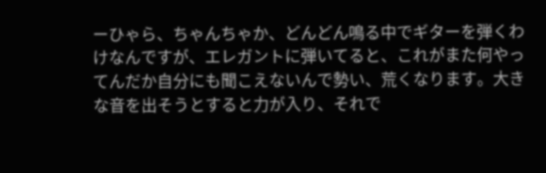ーひゃら、ちゃんちゃか、どんどん鳴る中でギターを弾くわけなんですが、エレガントに弾いてると、これがまた何やってんだか自分にも聞こえないんで勢い、荒くなります。大きな音を出そうとすると力が入り、それで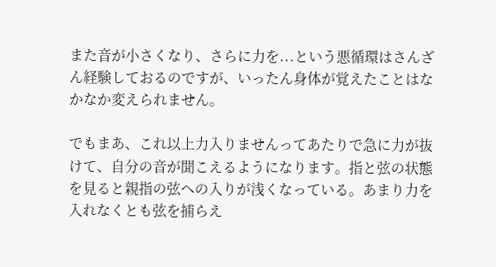また音が小さくなり、さらに力を...という悪循環はさんざん経験しておるのですが、いったん身体が覚えたことはなかなか変えられません。

でもまあ、これ以上力入りませんってあたりで急に力が抜けて、自分の音が聞こえるようになります。指と弦の状態を見ると親指の弦への入りが浅くなっている。あまり力を入れなくとも弦を捕らえ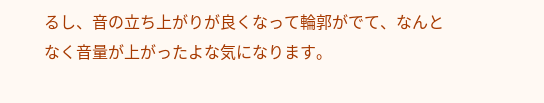るし、音の立ち上がりが良くなって輪郭がでて、なんとなく音量が上がったよな気になります。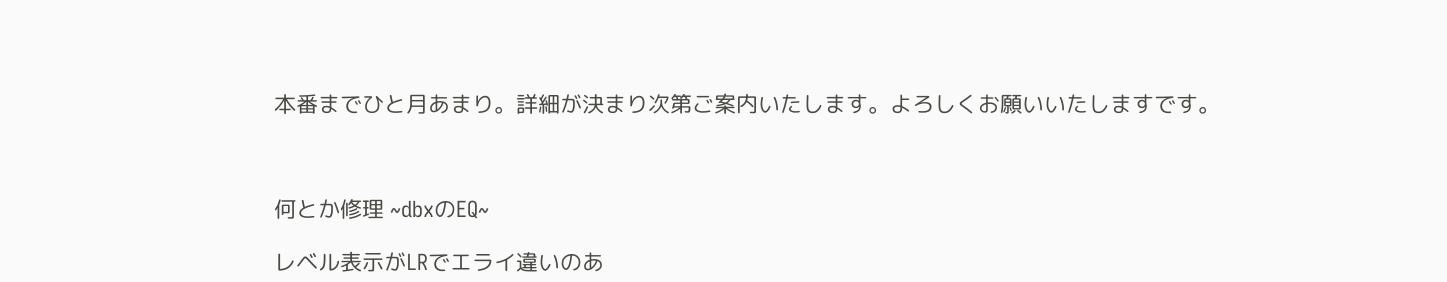本番までひと月あまり。詳細が決まり次第ご案内いたします。よろしくお願いいたしますです。



何とか修理 ~dbxのEQ~

レベル表示がLRでエライ違いのあ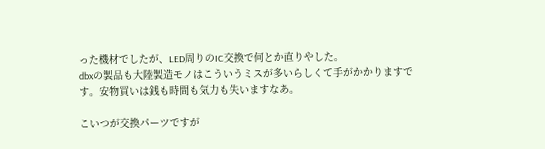った機材でしたが、LED周りのIC交換で何とか直りやした。
dbxの製品も大陸製造モノはこういうミスが多いらしくて手がかかりますです。安物買いは銭も時間も気力も失いますなあ。

こいつが交換パーツですが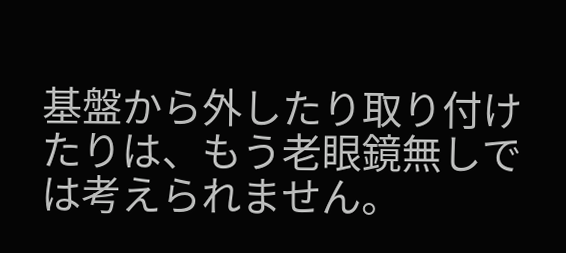基盤から外したり取り付けたりは、もう老眼鏡無しでは考えられません。